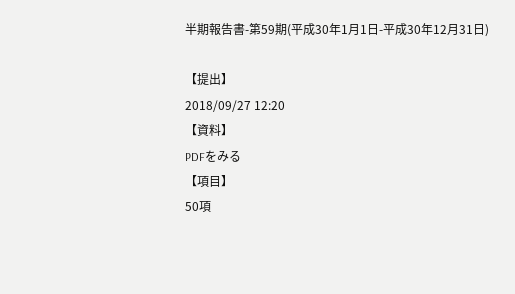半期報告書-第59期(平成30年1月1日-平成30年12月31日)

【提出】
2018/09/27 12:20
【資料】
PDFをみる
【項目】
50項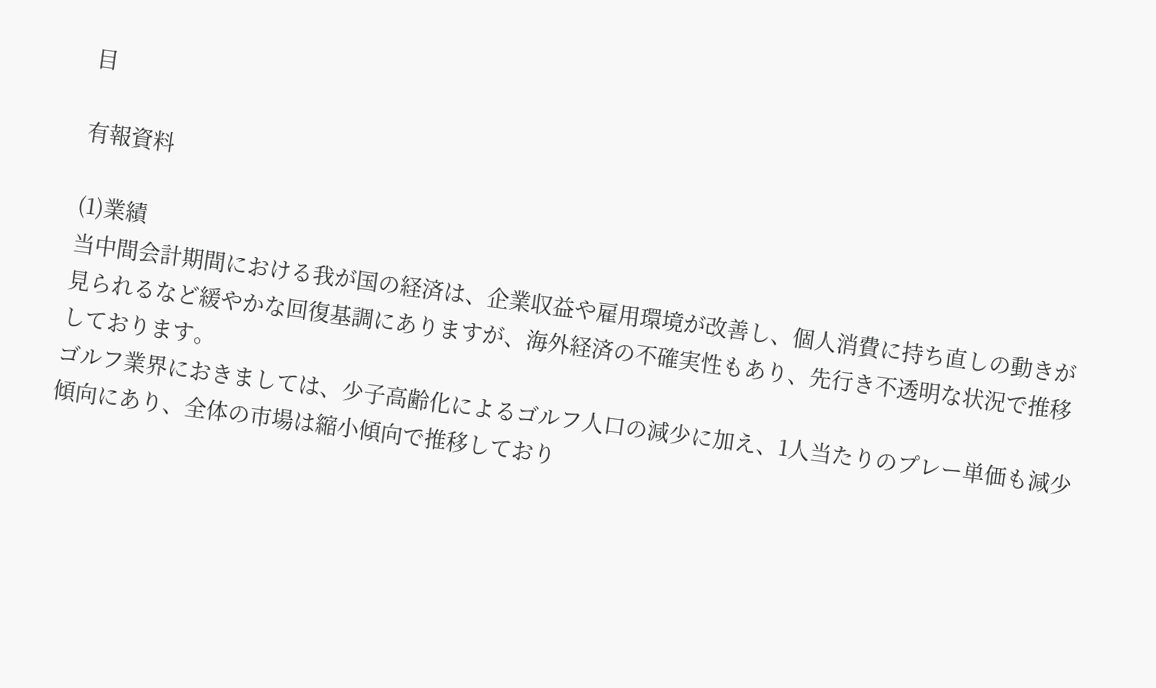目

有報資料

(1)業績
当中間会計期間における我が国の経済は、企業収益や雇用環境が改善し、個人消費に持ち直しの動きが見られるなど緩やかな回復基調にありますが、海外経済の不確実性もあり、先行き不透明な状況で推移しております。
ゴルフ業界におきましては、少子高齢化によるゴルフ人口の減少に加え、1人当たりのプレー単価も減少傾向にあり、全体の市場は縮小傾向で推移しており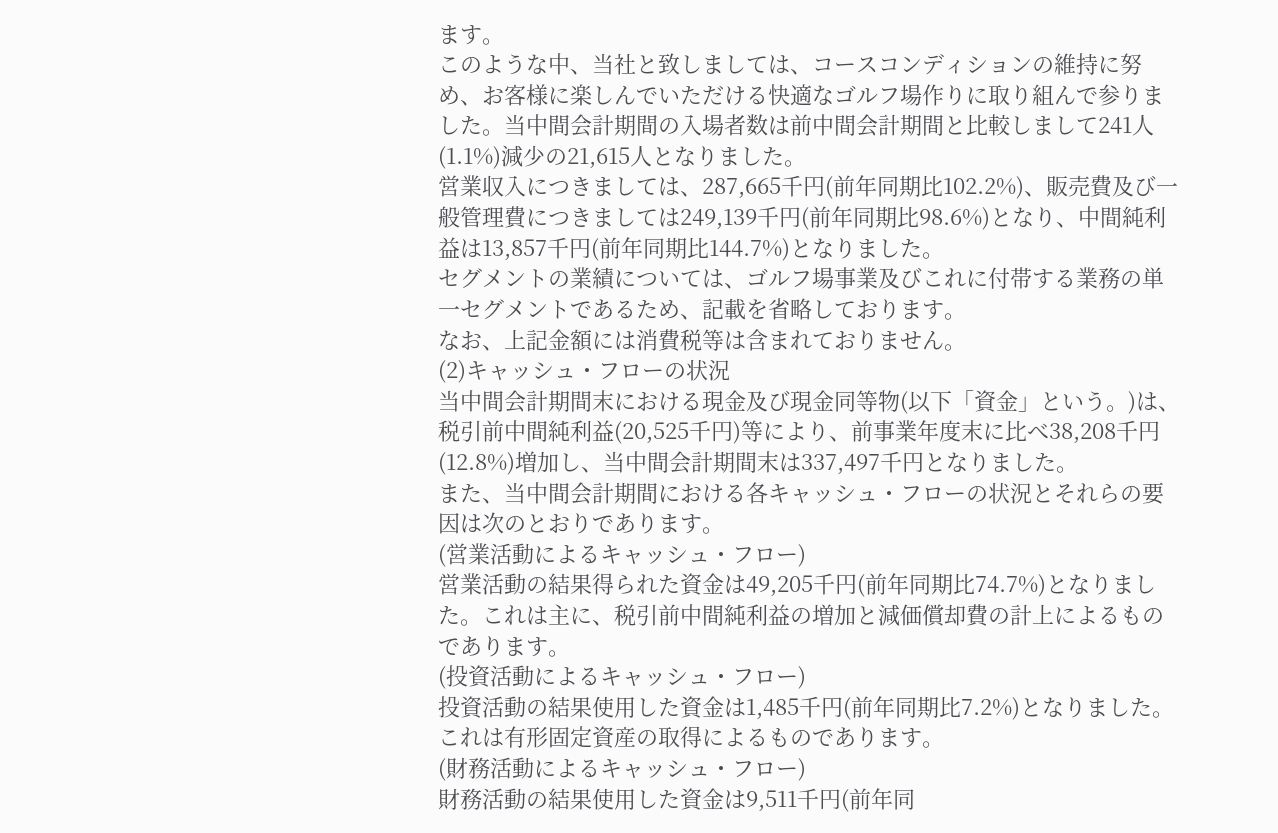ます。
このような中、当社と致しましては、コースコンディションの維持に努め、お客様に楽しんでいただける快適なゴルフ場作りに取り組んで参りました。当中間会計期間の入場者数は前中間会計期間と比較しまして241人(1.1%)減少の21,615人となりました。
営業収入につきましては、287,665千円(前年同期比102.2%)、販売費及び一般管理費につきましては249,139千円(前年同期比98.6%)となり、中間純利益は13,857千円(前年同期比144.7%)となりました。
セグメントの業績については、ゴルフ場事業及びこれに付帯する業務の単一セグメントであるため、記載を省略しております。
なお、上記金額には消費税等は含まれておりません。
(2)キャッシュ・フローの状況
当中間会計期間末における現金及び現金同等物(以下「資金」という。)は、税引前中間純利益(20,525千円)等により、前事業年度末に比べ38,208千円(12.8%)増加し、当中間会計期間末は337,497千円となりました。
また、当中間会計期間における各キャッシュ・フローの状況とそれらの要因は次のとおりであります。
(営業活動によるキャッシュ・フロー)
営業活動の結果得られた資金は49,205千円(前年同期比74.7%)となりました。これは主に、税引前中間純利益の増加と減価償却費の計上によるものであります。
(投資活動によるキャッシュ・フロー)
投資活動の結果使用した資金は1,485千円(前年同期比7.2%)となりました。これは有形固定資産の取得によるものであります。
(財務活動によるキャッシュ・フロー)
財務活動の結果使用した資金は9,511千円(前年同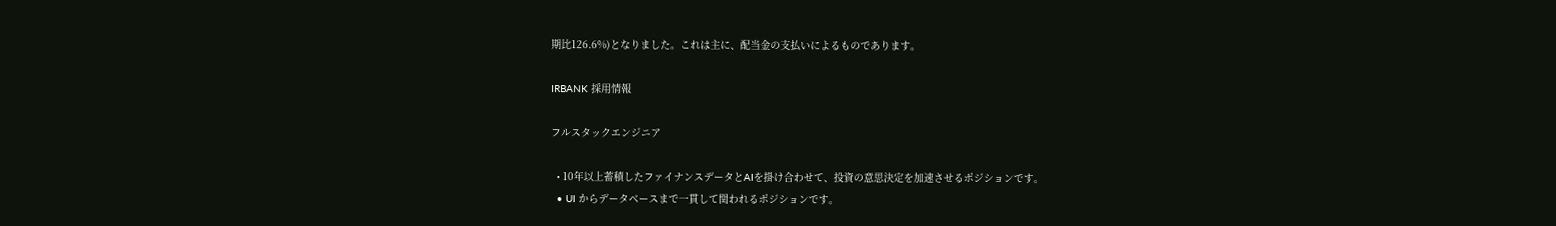期比126.6%)となりました。これは主に、配当金の支払いによるものであります。

IRBANK 採用情報

フルスタックエンジニア

  • 10年以上蓄積したファイナンスデータとAIを掛け合わせて、投資の意思決定を加速させるポジションです。
  • UI からデータベースまで一貫して関われるポジションです。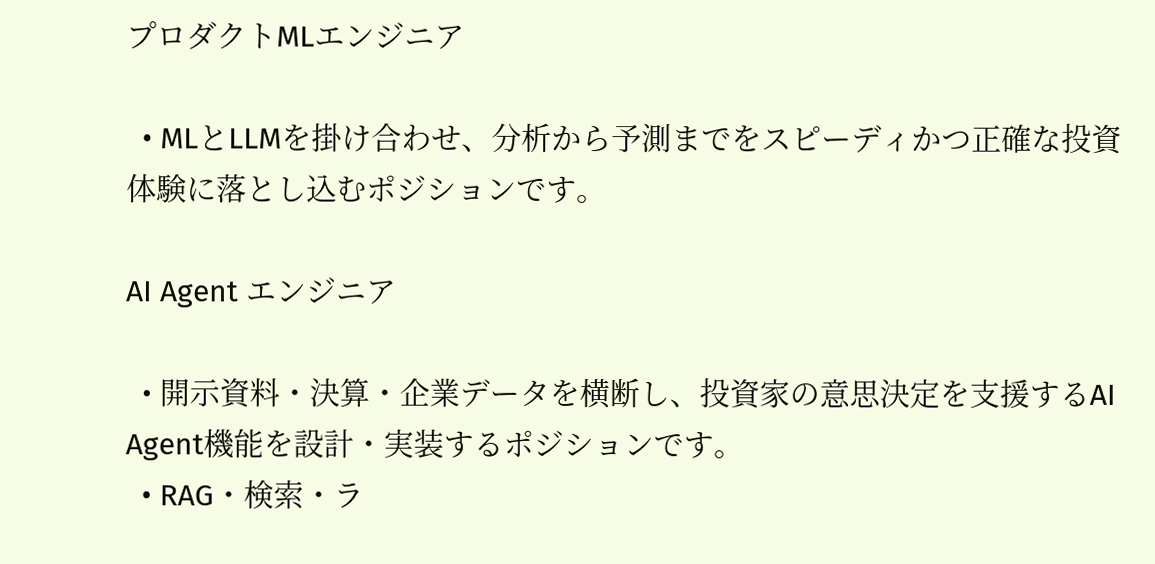プロダクトMLエンジニア

  • MLとLLMを掛け合わせ、分析から予測までをスピーディかつ正確な投資体験に落とし込むポジションです。

AI Agent エンジニア

  • 開示資料・決算・企業データを横断し、投資家の意思決定を支援するAI Agent機能を設計・実装するポジションです。
  • RAG・検索・ラ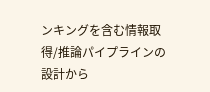ンキングを含む情報取得/推論パイプラインの設計から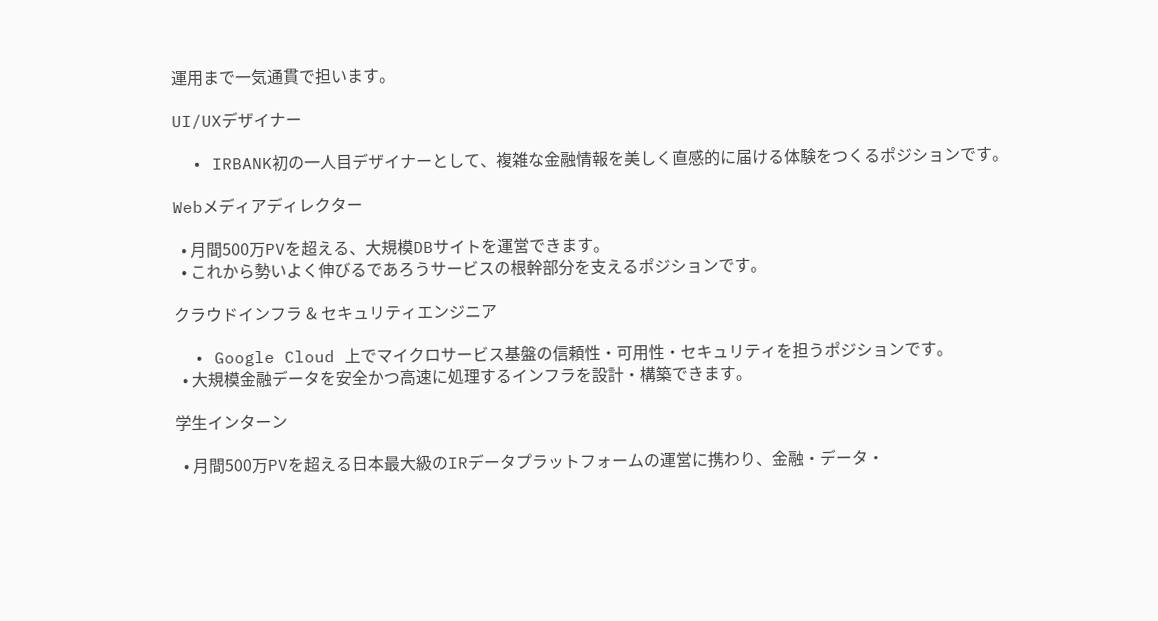運用まで一気通貫で担います。

UI/UXデザイナー

  • IRBANK初の一人目デザイナーとして、複雑な金融情報を美しく直感的に届ける体験をつくるポジションです。

Webメディアディレクター

  • 月間500万PVを超える、大規模DBサイトを運営できます。
  • これから勢いよく伸びるであろうサービスの根幹部分を支えるポジションです。

クラウドインフラ & セキュリティエンジニア

  • Google Cloud 上でマイクロサービス基盤の信頼性・可用性・セキュリティを担うポジションです。
  • 大規模金融データを安全かつ高速に処理するインフラを設計・構築できます。

学生インターン

  • 月間500万PVを超える日本最大級のIRデータプラットフォームの運営に携わり、金融・データ・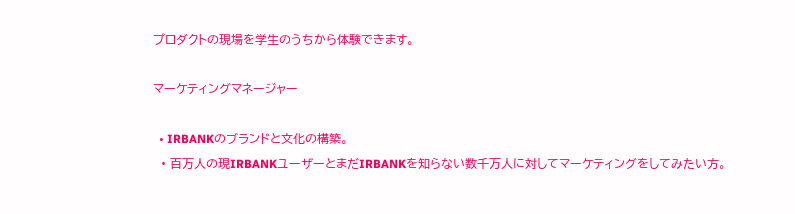プロダクトの現場を学生のうちから体験できます。

マーケティングマネージャー

  • IRBANKのブランドと文化の構築。
  • 百万人の現IRBANKユーザーとまだIRBANKを知らない数千万人に対してマーケティングをしてみたい方。